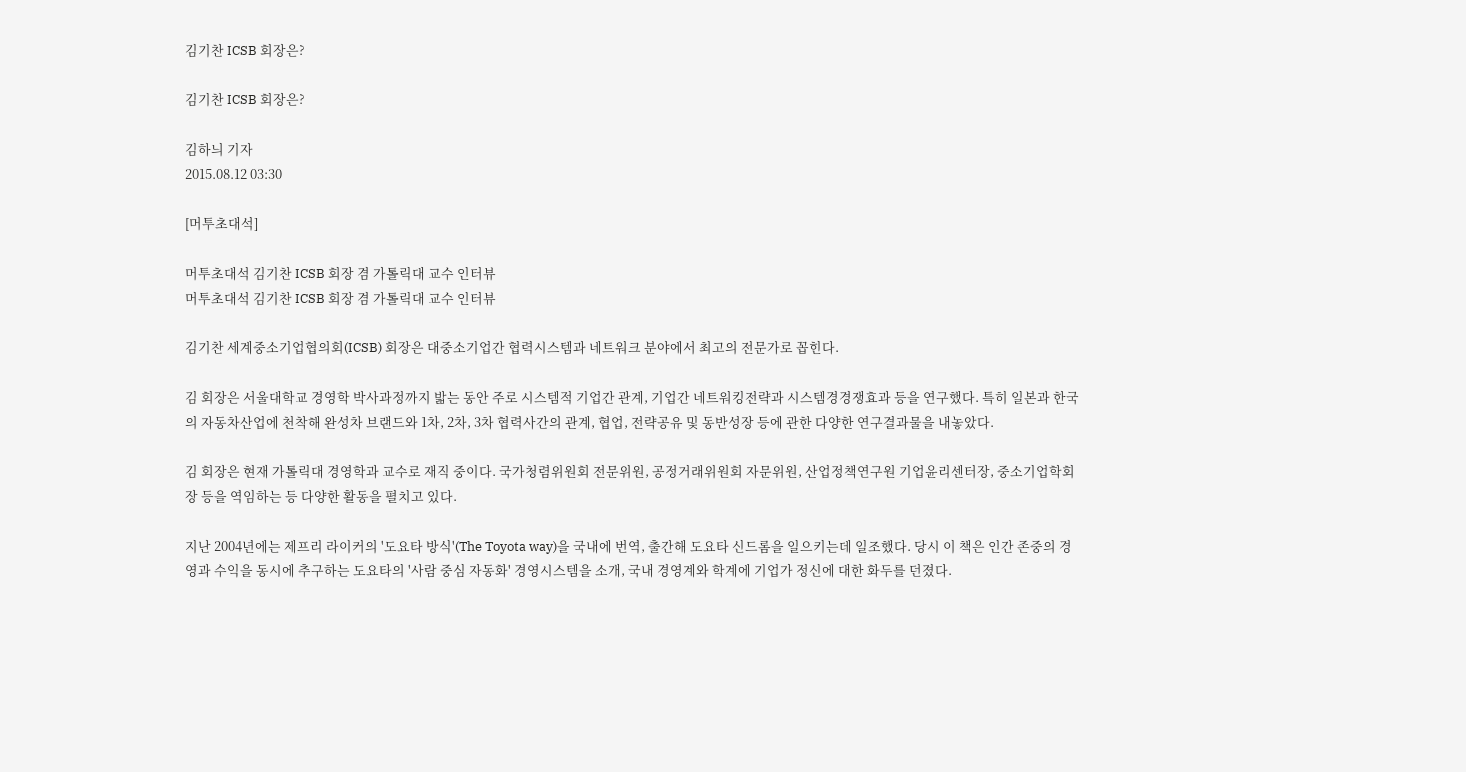김기찬 ICSB 회장은?

김기찬 ICSB 회장은?

김하늬 기자
2015.08.12 03:30

[머투초대석]

머투초대석 김기찬 ICSB 회장 겸 가톨릭대 교수 인터뷰
머투초대석 김기찬 ICSB 회장 겸 가톨릭대 교수 인터뷰

김기찬 세계중소기업협의회(ICSB) 회장은 대중소기업간 협력시스템과 네트워크 분야에서 최고의 전문가로 꼽힌다.

김 회장은 서울대학교 경영학 박사과정까지 밟는 동안 주로 시스템적 기업간 관계, 기업간 네트워킹전략과 시스템경경쟁효과 등을 연구했다. 특히 일본과 한국의 자동차산업에 천착해 완성차 브랜드와 1차, 2차, 3차 협력사간의 관계, 협업, 전략공유 및 동반성장 등에 관한 다양한 연구결과물을 내놓았다.

김 회장은 현재 가톨릭대 경영학과 교수로 재직 중이다. 국가청렴위원회 전문위원, 공정거래위원회 자문위원, 산업정책연구원 기업윤리센터장, 중소기업학회장 등을 역임하는 등 다양한 활동을 펼치고 있다.

지난 2004년에는 제프리 라이커의 '도요타 방식'(The Toyota way)을 국내에 번역, 출간해 도요타 신드롬을 일으키는데 일조했다. 당시 이 책은 인간 존중의 경영과 수익을 동시에 추구하는 도요타의 '사람 중심 자동화' 경영시스템을 소개, 국내 경영계와 학계에 기업가 정신에 대한 화두를 던졌다.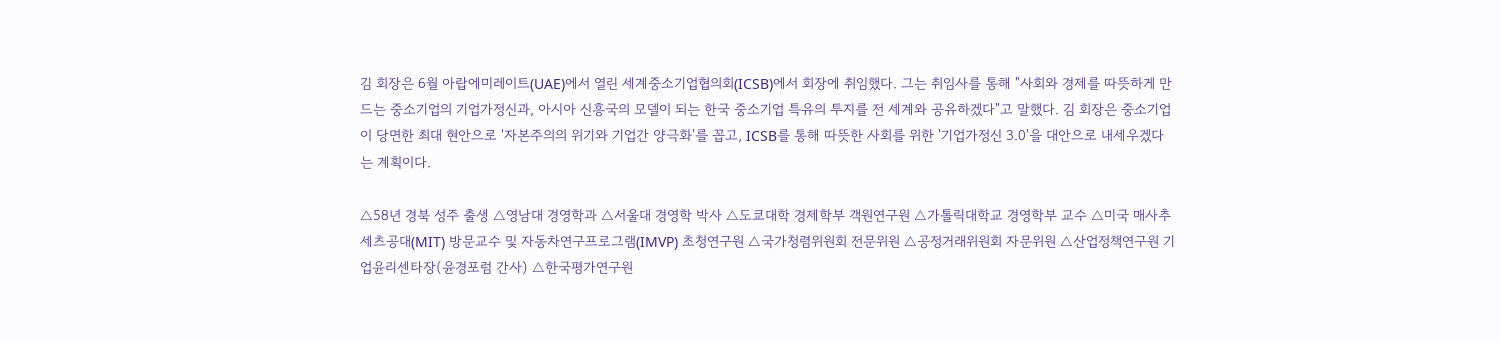김 회장은 6월 아랍에미레이트(UAE)에서 열린 세계중소기업협의회(ICSB)에서 회장에 취임했다. 그는 취임사를 통해 "사회와 경제를 따뜻하게 만드는 중소기업의 기업가정신과, 아시아 신흥국의 모델이 되는 한국 중소기업 특유의 투지를 전 세계와 공유하겠다"고 말했다. 김 회장은 중소기업이 당면한 최대 현안으로 '자본주의의 위기와 기업간 양극화'를 꼽고, ICSB를 통해 따뜻한 사회를 위한 '기업가정신 3.0'을 대안으로 내세우겠다는 계획이다.

△58년 경북 성주 출생 △영남대 경영학과 △서울대 경영학 박사 △도쿄대학 경제학부 객원연구원 △가톨릭대학교 경영학부 교수 △미국 매사추세츠공대(MIT) 방문교수 및 자동차연구프로그램(IMVP) 초청연구원 △국가청렴위원회 전문위원 △공정거래위원회 자문위원 △산업정책연구원 기업윤리센타장(윤경포럼 간사) △한국평가연구원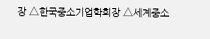장 △한국중소기업학회장 △세계중소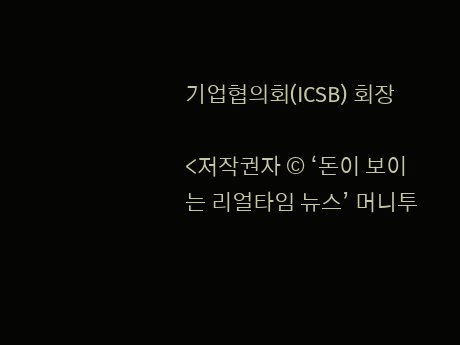기업협의회(ICSB) 회장

<저작권자 © ‘돈이 보이는 리얼타임 뉴스’ 머니투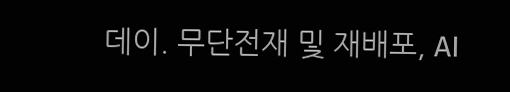데이. 무단전재 및 재배포, AI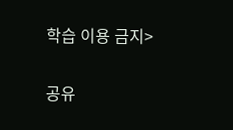학습 이용 금지>

공유